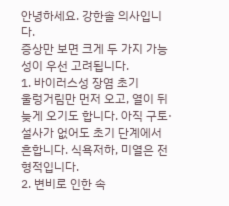안녕하세요. 강한솔 의사입니다.
증상만 보면 크게 두 가지 가능성이 우선 고려됩니다.
1. 바이러스성 장염 초기
울렁거림만 먼저 오고, 열이 뒤늦게 오기도 합니다. 아직 구토·설사가 없어도 초기 단계에서 흔합니다. 식욕저하, 미열은 전형적입니다.
2. 변비로 인한 속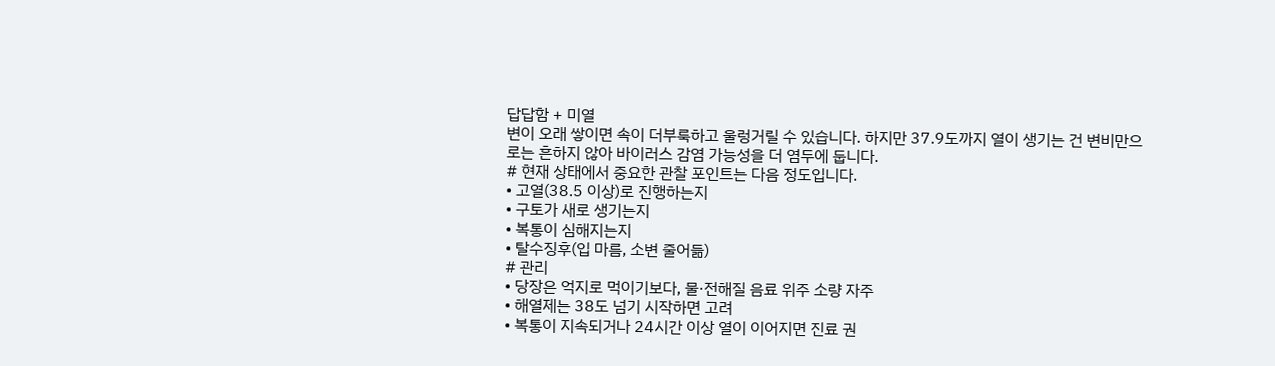답답함 + 미열
변이 오래 쌓이면 속이 더부룩하고 울렁거릴 수 있습니다. 하지만 37.9도까지 열이 생기는 건 변비만으로는 흔하지 않아 바이러스 감염 가능성을 더 염두에 둡니다.
# 현재 상태에서 중요한 관찰 포인트는 다음 정도입니다.
• 고열(38.5 이상)로 진행하는지
• 구토가 새로 생기는지
• 복통이 심해지는지
• 탈수징후(입 마름, 소변 줄어듦)
# 관리
• 당장은 억지로 먹이기보다, 물·전해질 음료 위주 소량 자주
• 해열제는 38도 넘기 시작하면 고려
• 복통이 지속되거나 24시간 이상 열이 이어지면 진료 권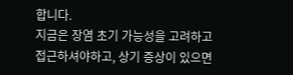합니다.
지금은 장염 초기 가능성을 고려하고 접근하셔야하고, 상기 증상이 있으면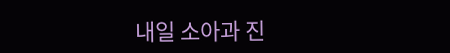내일 소아과 진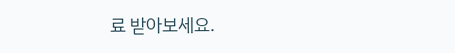료 받아보세요.